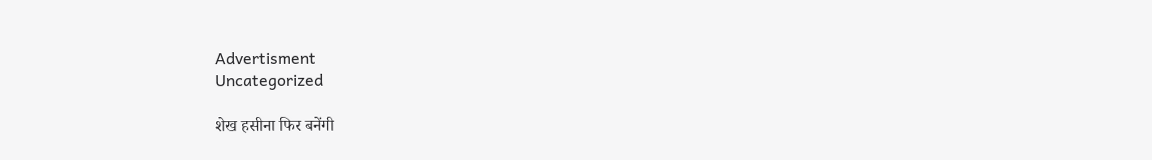Advertisment
Uncategorized

शेख हसीना फिर बनेंगी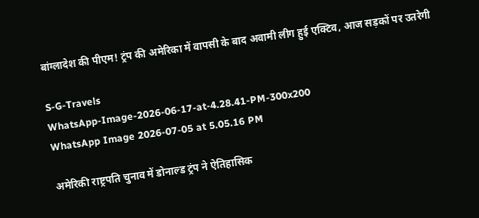बांग्लादेश की पीएम! ट्रंप की अमेरिका में वापसी के बाद अवामी लीग हुई एक्टिव, आज सड़कों पर उतरेगी

S-G-Travels
WhatsApp-Image-2026-06-17-at-4.28.41-PM-300x200
WhatsApp Image 2026-07-05 at 5.05.16 PM

अमेरिकी राष्ट्रपति चुनाव में डोनाल्ड ट्रंप ने ऐतिहासिक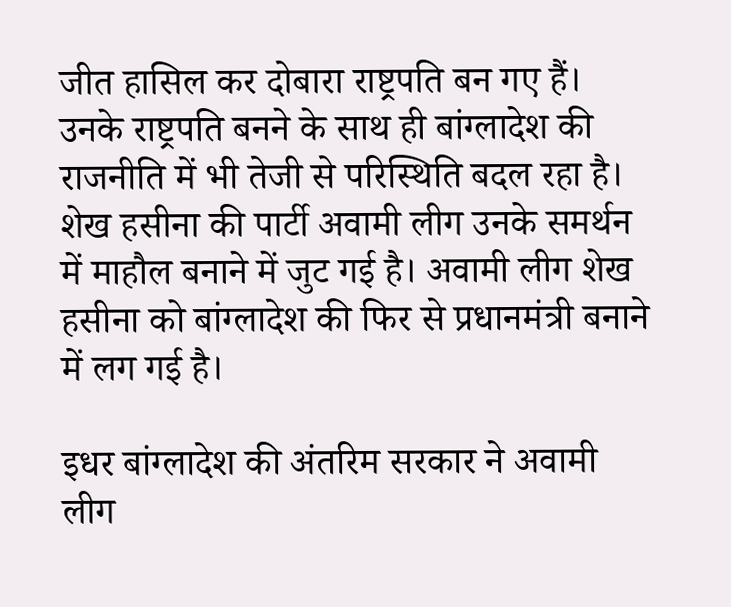जीत हासिल कर दोबारा राष्ट्रपति बन गए हैं। उनके राष्ट्रपति बनने के साथ ही बांग्लादेश की राजनीति में भी तेजी से परिस्थिति बदल रहा है। शेख हसीना की पार्टी अवामी लीग उनके समर्थन में माहौल बनाने में जुट गई है। अवामी लीग शेख हसीना को बांग्लादेश की फिर से प्रधानमंत्री बनाने में लग गई है।

इधर बांग्लादेश की अंतरिम सरकार ने अवामी लीग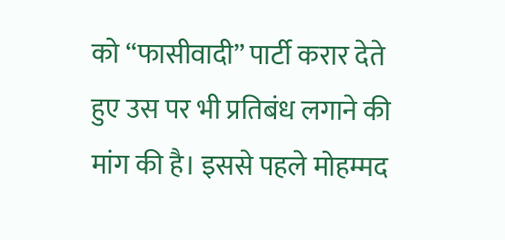को “फासीवादी” पार्टी करार देते हुए उस पर भी प्रतिबंध लगाने की मांग की है। इससे पहले मोहम्मद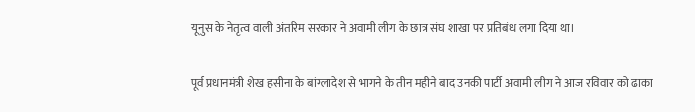यूनुस के नेतृत्व वाली अंतरिम सरकार ने अवामी लीग के छात्र संघ शाखा पर प्रतिबंध लगा दिया था।

पूर्व प्रधानमंत्री शेख हसीना के बांग्लादेश से भागने के तीन महीने बाद उनकी पार्टी अवामी लीग ने आज रविवार को ढाका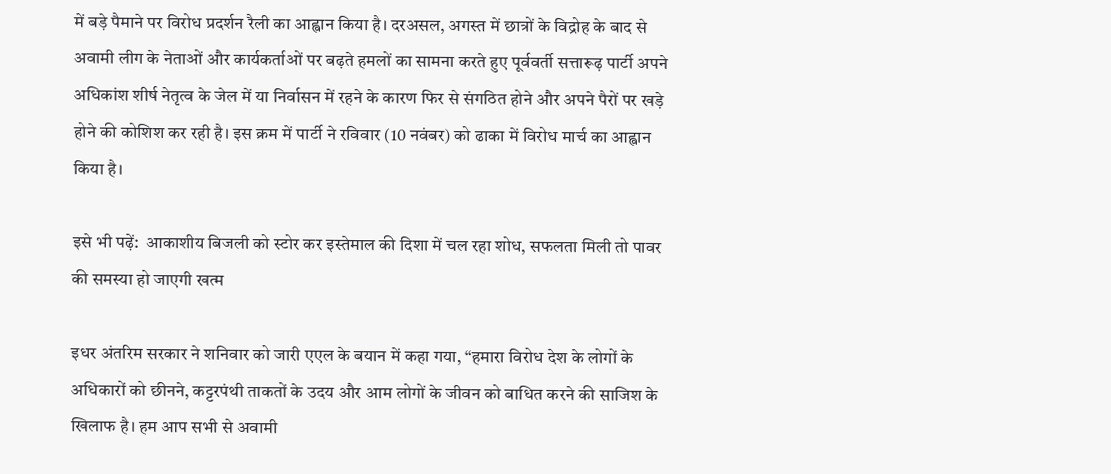में बड़े पैमाने पर विरोध प्रदर्शन रैली का आह्वान किया है। दरअसल, अगस्त में छात्रों के विद्रोह के बाद से अवामी लीग के नेताओं और कार्यकर्ताओं पर बढ़ते हमलों का सामना करते हुए पूर्ववर्ती सत्तारूढ़ पार्टी अपने अधिकांश शीर्ष नेतृत्व के जेल में या निर्वासन में रहने के कारण फिर से संगठित होने और अपने पैरों पर खड़े होने की कोशिश कर रही है। इस क्रम में पार्टी ने रविवार (10 नवंबर) को ढाका में विरोध मार्च का आह्वान किया है।

इसे भी पढ़ें:  आकाशीय बिजली को स्टोर कर इस्तेमाल की दिशा में चल रहा शोध, सफलता मिली तो पावर की समस्या हो जाएगी खत्म

इधर अंतरिम सरकार ने शनिवार को जारी एएल के बयान में कहा गया, “हमारा विरोध देश के लोगों के अधिकारों को छीनने, कट्टरपंथी ताकतों के उदय और आम लोगों के जीवन को बाधित करने की साजिश के खिलाफ है। हम आप सभी से अवामी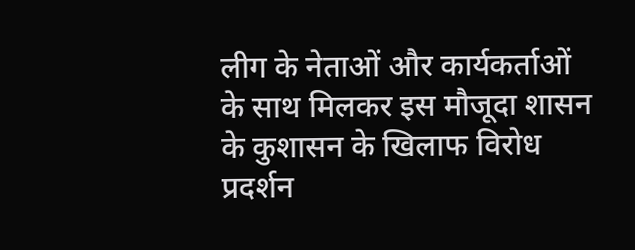लीग के नेताओं और कार्यकर्ताओं के साथ मिलकर इस मौजूदा शासन के कुशासन के खिलाफ विरोध प्रदर्शन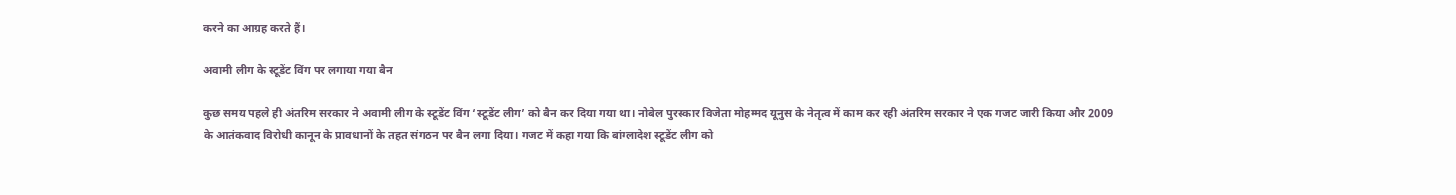करने का आग्रह करते हैं।

अवामी लीग के स्टूडेंट विंग पर लगाया गया बैन

कुछ समय पहले ही अंतरिम सरकार ने अवामी लीग के स्टूडेंट विंग ‘स्टूडेंट लीग’ को बैन कर दिया गया था। नोबेल पुरस्कार विजेता मोहम्मद यूनुस के नेतृत्व में काम कर रही अंतरिम सरकार ने एक गजट जारी किया और 2009 के आतंकवाद विरोधी कानून के प्रावधानों के तहत संगठन पर बैन लगा दिया। गजट में कहा गया कि बांग्लादेश स्टूडेंट लीग को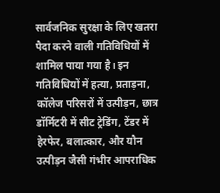सार्वजनिक सुरक्षा के लिए खतरा पैदा करने वाली गतिविधियों में शामिल पाया गया है। इन गतिविधियों में हत्या, प्रताड़ना, कॉलेज परिसरों में उत्पीड़न, छात्र डॉर्मिटरी में सीट ट्रेडिंग, टेंडर में हेरफेर, बलात्कार, और यौन उत्पीड़न जैसी गंभीर आपराधिक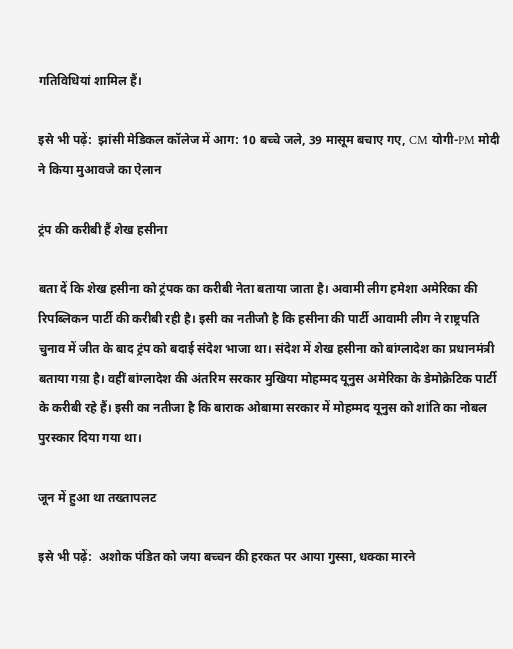गतिविधियां शामिल हैं।

इसे भी पढ़ें:  झांसी मेडिकल कॉलेज में आग: 10 बच्चे जले, 39 मासूम बचाए गए, CM योगी-PM मोदी ने किया मुआवजे का ऐलान

ट्रंप की करीबी हैं शेख हसीना

बता दें कि शेख हसीना को ट्रंपक का करीबी नेता बताया जाता है। अवामी लीग हमेशा अमेरिका की रिपब्लिकन पार्टी की करीबी रही है। इसी का नतीजौ है कि हसीना की पार्टी आवामी लीग ने राष्ट्रपति चुनाव में जीत के बाद ट्रंप को बदाई संदेश भाजा था। संदेश में शेख हसीना को बांग्लादेश का प्रधानमंत्री बताया गय़ा है। वहीं बांग्लादेश की अंतरिम सरकार मुखिया मोहम्मद यूनुस अमेरिका के डेमोक्रेटिक पार्टी के करीबी रहे हैं। इसी का नतीजा है कि बाराक ओबामा सरकार में मोहम्मद यूनुस को शांति का नोबल पुरस्कार दिया गया था।

जून में हुआ था तख्तापलट

इसे भी पढ़ें:  अशोक पंडित को जया बच्चन की हरकत पर आया गुस्सा, धक्का मारने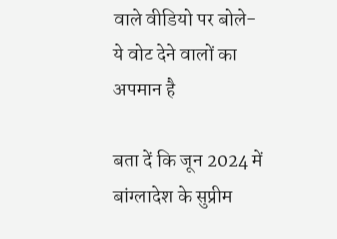वाले वीडियो पर बोले- ये वोट देने वालों का अपमान है

बता दें कि जून 2024 में बांग्लादेश के सुप्रीम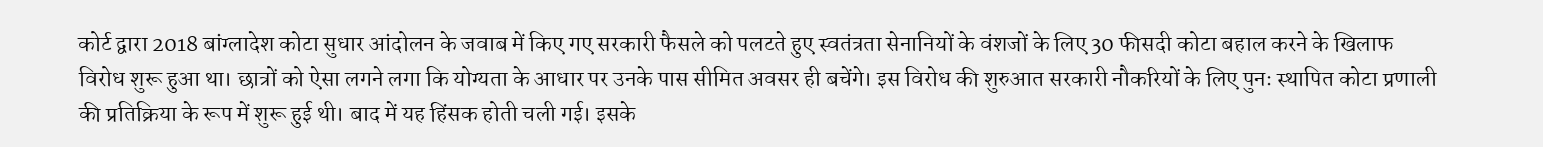कोर्ट द्वारा 2018 बांग्लादेश कोटा सुधार आंदोलन के जवाब में किए गए सरकारी फैसले को पलटते हुए स्वतंत्रता सेनानियों के वंशजों के लिए 30 फीसदी कोटा बहाल करने के खिलाफ विरोध शुरू हुआ था। छात्रों को ऐसा लगने लगा कि योग्यता के आधार पर उनके पास सीमित अवसर ही बचेंगे। इस विरोध की शुरुआत सरकारी नौकरियों के लिए पुनः स्थापित कोटा प्रणाली की प्रतिक्रिया के रूप में शुरू हुई थी। बाद में यह हिंसक होती चली गई। इसके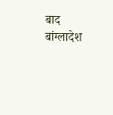बाद बांग्लादेश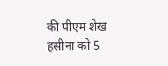की पीएम शेख हसीना को 5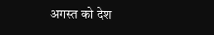अगस्त को देश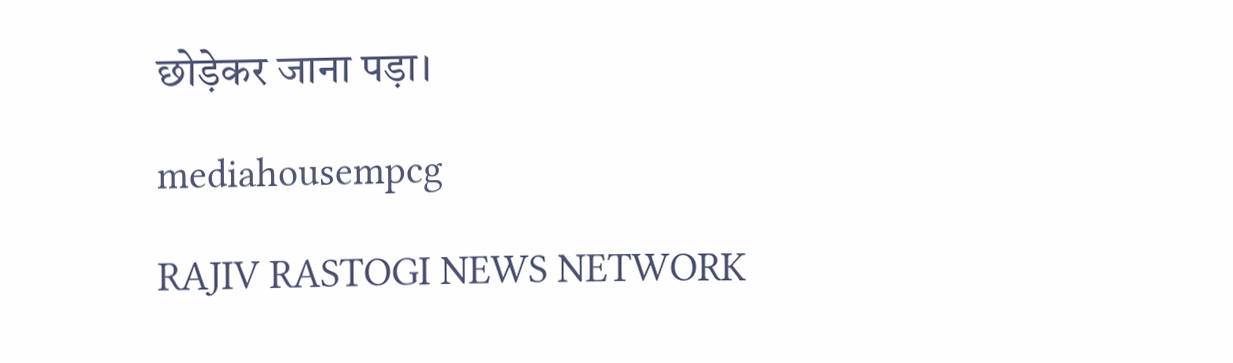छोड़ेकर जाना पड़ा।

mediahousempcg

RAJIV RASTOGI NEWS NETWORK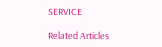SERVICE

Related Articles